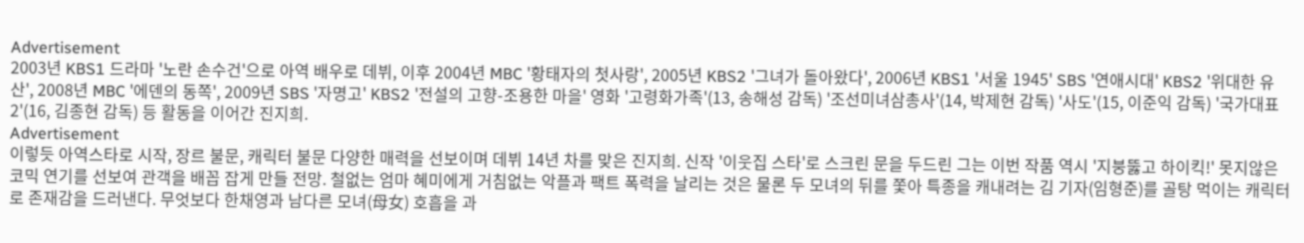Advertisement
2003년 KBS1 드라마 '노란 손수건'으로 아역 배우로 데뷔, 이후 2004년 MBC '황태자의 첫사랑', 2005년 KBS2 '그녀가 돌아왔다', 2006년 KBS1 '서울 1945' SBS '연애시대' KBS2 '위대한 유산', 2008년 MBC '에덴의 동쪽', 2009년 SBS '자명고' KBS2 '전설의 고향-조용한 마을' 영화 '고령화가족'(13, 송해성 감독) '조선미녀삼총사'(14, 박제현 감독) '사도'(15, 이준익 감독) '국가대표 2'(16, 김종현 감독) 등 활동을 이어간 진지희.
Advertisement
이렇듯 아역스타로 시작, 장르 불문, 캐릭터 불문 다양한 매력을 선보이며 데뷔 14년 차를 맞은 진지희. 신작 '이웃집 스타'로 스크린 문을 두드린 그는 이번 작품 역시 '지붕뚫고 하이킥!' 못지않은 코믹 연기를 선보여 관객을 배꼽 잡게 만들 전망. 철없는 엄마 혜미에게 거침없는 악플과 팩트 폭력을 날리는 것은 물론 두 모녀의 뒤를 쫓아 특종을 캐내려는 김 기자(임형준)를 골탕 먹이는 캐릭터로 존재감을 드러낸다. 무엇보다 한채영과 남다른 모녀(母女) 호흡을 과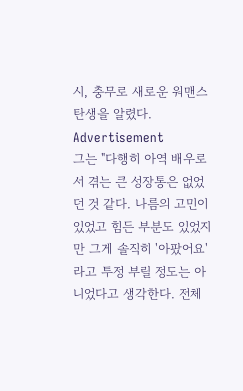시, 충무로 새로운 워맨스 탄생을 알렸다.
Advertisement
그는 "다행히 아역 배우로서 겪는 큰 성장통은 없었던 것 같다. 나름의 고민이 있었고 힘든 부분도 있었지만 그게 솔직히 '아팠어요'라고 투정 부릴 정도는 아니었다고 생각한다. 전체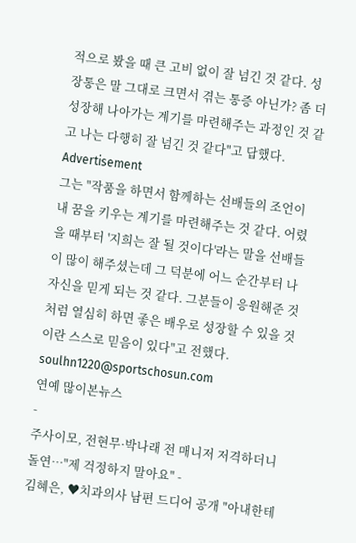적으로 봤을 때 큰 고비 없이 잘 넘긴 것 같다. 성장통은 말 그대로 크면서 겪는 통증 아닌가? 좀 더 성장해 나아가는 계기를 마련해주는 과정인 것 같고 나는 다행히 잘 넘긴 것 같다"고 답했다.
Advertisement
그는 "작품을 하면서 함께하는 선배들의 조언이 내 꿈을 키우는 계기를 마련해주는 것 같다. 어렸을 때부터 '지희는 잘 될 것이다'라는 말을 선배들이 많이 해주셨는데 그 덕분에 어느 순간부터 나 자신을 믿게 되는 것 같다. 그분들이 응원해준 것처럼 열심히 하면 좋은 배우로 성장할 수 있을 것이란 스스로 믿음이 있다"고 전했다.
soulhn1220@sportschosun.com
연예 많이본뉴스
-
주사이모, 전현무·박나래 전 매니저 저격하더니 돌연…"제 걱정하지 말아요" -
김혜은, ♥치과의사 남편 드디어 공개 "아내한테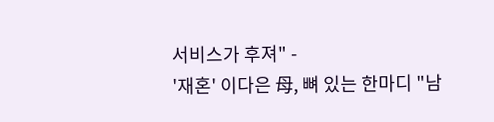서비스가 후져" -
'재혼' 이다은 母, 뼈 있는 한마디 "남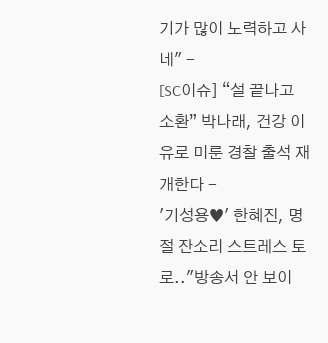기가 많이 노력하고 사네" -
[SC이슈] “설 끝나고 소환” 박나래, 건강 이유로 미룬 경찰 출석 재개한다 -
'기성용♥' 한혜진, 명절 잔소리 스트레스 토로.."방송서 안 보이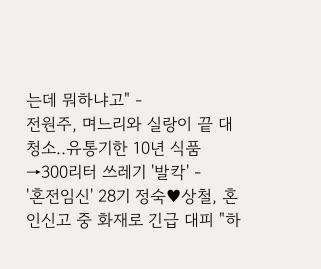는데 뭐하냐고" -
전원주, 며느리와 실랑이 끝 대청소..유통기한 10년 식품→300리터 쓰레기 '발칵' -
'혼전임신' 28기 정숙♥상철, 혼인신고 중 화재로 긴급 대피 "하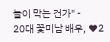늘이 막는 건가" -
20대 꽃미남 배우, ♥2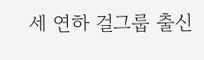세 연하 걸그룹 출신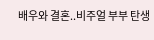배우와 결혼..비주얼 부부 탄생